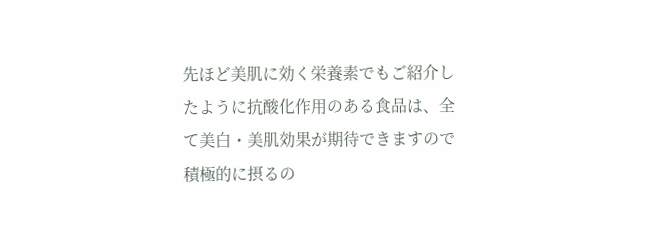先ほど美肌に効く栄養素でもご紹介したように抗酸化作用のある食品は、全て美白・美肌効果が期待できますので積極的に摂るの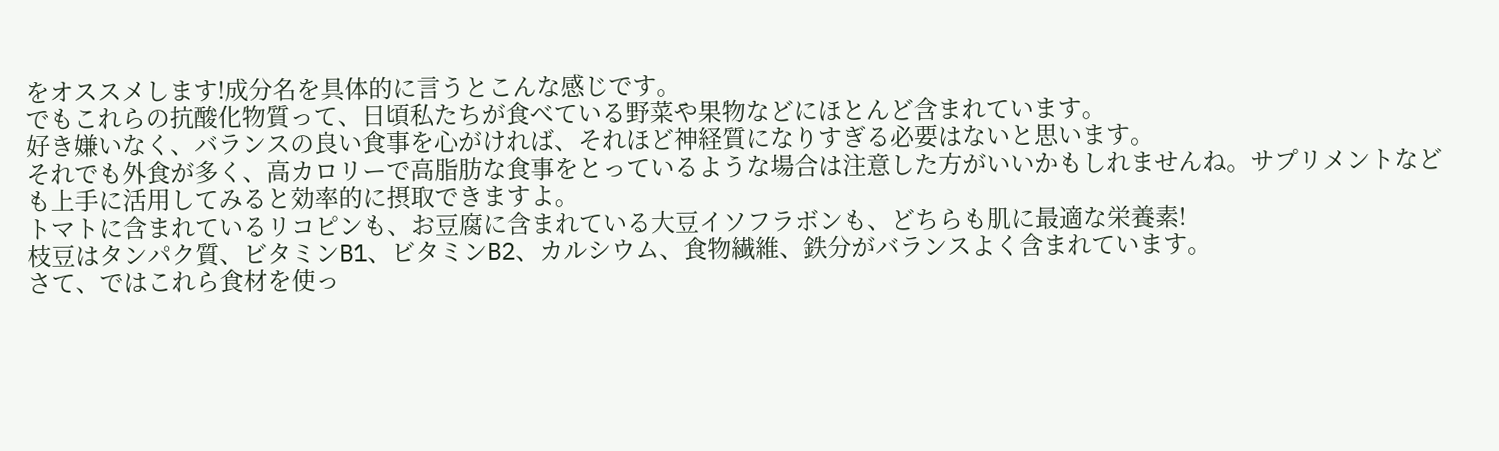をオススメします!成分名を具体的に言うとこんな感じです。
でもこれらの抗酸化物質って、日頃私たちが食べている野菜や果物などにほとんど含まれています。
好き嫌いなく、バランスの良い食事を心がければ、それほど神経質になりすぎる必要はないと思います。
それでも外食が多く、高カロリーで高脂肪な食事をとっているような場合は注意した方がいいかもしれませんね。サプリメントなども上手に活用してみると効率的に摂取できますよ。
トマトに含まれているリコピンも、お豆腐に含まれている大豆イソフラボンも、どちらも肌に最適な栄養素!
枝豆はタンパク質、ビタミンB1、ビタミンB2、カルシウム、食物繊維、鉄分がバランスよく含まれています。
さて、ではこれら食材を使っ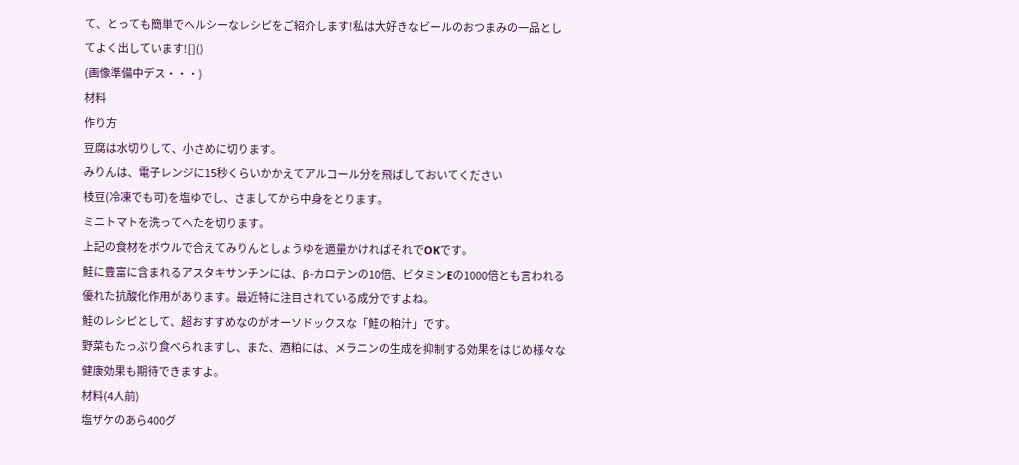て、とっても簡単でヘルシーなレシピをご紹介します!私は大好きなビールのおつまみの一品としてよく出しています![]()
(画像準備中デス・・・)
材料
作り方
豆腐は水切りして、小さめに切ります。
みりんは、電子レンジに15秒くらいかかえてアルコール分を飛ばしておいてください
枝豆(冷凍でも可)を塩ゆでし、さましてから中身をとります。
ミニトマトを洗ってへたを切ります。
上記の食材をボウルで合えてみりんとしょうゆを適量かければそれでOKです。
鮭に豊富に含まれるアスタキサンチンには、β-カロテンの10倍、ビタミンEの1000倍とも言われる優れた抗酸化作用があります。最近特に注目されている成分ですよね。
鮭のレシピとして、超おすすめなのがオーソドックスな「鮭の粕汁」です。
野菜もたっぷり食べられますし、また、酒粕には、メラニンの生成を抑制する効果をはじめ様々な健康効果も期待できますよ。
材料(4人前)
塩ザケのあら400グ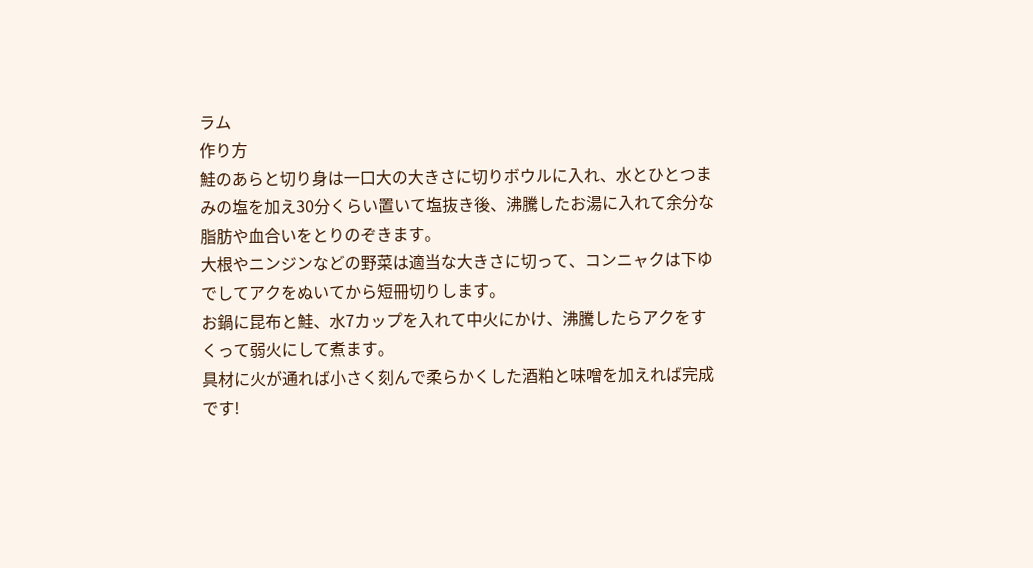ラム
作り方
鮭のあらと切り身は一口大の大きさに切りボウルに入れ、水とひとつまみの塩を加え30分くらい置いて塩抜き後、沸騰したお湯に入れて余分な脂肪や血合いをとりのぞきます。
大根やニンジンなどの野菜は適当な大きさに切って、コンニャクは下ゆでしてアクをぬいてから短冊切りします。
お鍋に昆布と鮭、水7カップを入れて中火にかけ、沸騰したらアクをすくって弱火にして煮ます。
具材に火が通れば小さく刻んで柔らかくした酒粕と味噌を加えれば完成です!